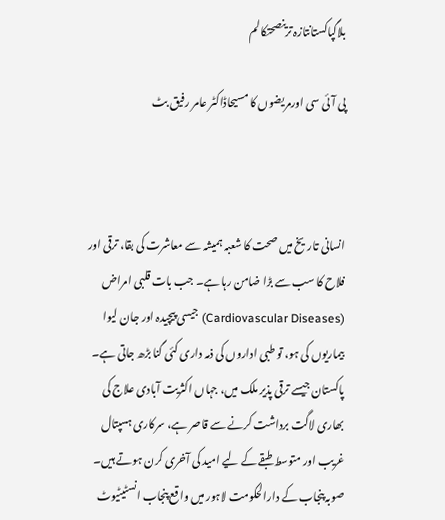بلاگپاکستانتازہ ترینصحتکالم

پی آئی سی اورمریضوں کا مسیحاڈاکٹر عامر رفیق بٹ



انسانی تاریخ میں صحت کا شعبہ ہمیشہ سے معاشرت کی بقا، ترقی اور فلاح کا سب سے بڑا ضامن رہا ہے۔ جب بات قلبی امراض (Cardiovascular Diseases) جیسی پیچیدہ اور جان لیوا بیماریوں کی ہو، تو طبی اداروں کی ذمہ داری کئی گنا بڑھ جاتی ہے۔ پاکستان جیسے ترقی پذیر ملک میں، جہاں اکثریت آبادی علاج کی بھاری لاگت برداشت کرنے سے قاصر ہے، سرکاری ہسپتال غریب اور متوسط طبقے کے لیے امید کی آخری کرن ہوتے ہیں۔ صوبہ پنجاب کے دارالحکومت لاہور میں واقع پنجاب انسٹیٹیوٹ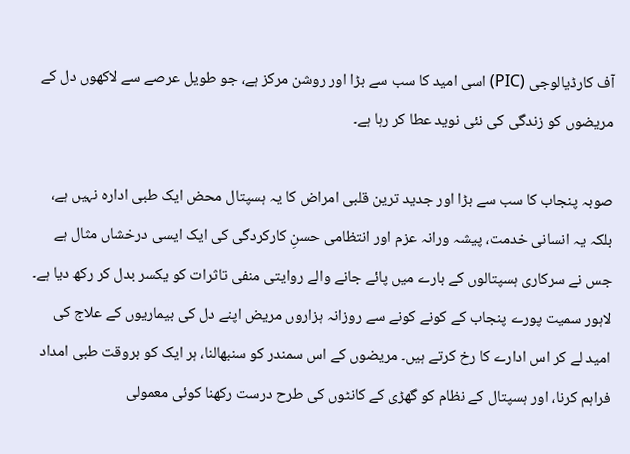آف کارڈیالوجی (PIC) اسی امید کا سب سے بڑا اور روشن مرکز ہے، جو طویل عرصے سے لاکھوں دل کے مریضوں کو زندگی کی نئی نوید عطا کر رہا ہے۔

صوبہ پنجاب کا سب سے بڑا اور جدید ترین قلبی امراض کا یہ ہسپتال محض ایک طبی ادارہ نہیں ہے، بلکہ یہ انسانی خدمت، پیشہ ورانہ عزم اور انتظامی حسنِ کارکردگی کی ایک ایسی درخشاں مثال ہے جس نے سرکاری ہسپتالوں کے بارے میں پائے جانے والے روایتی منفی تاثرات کو یکسر بدل کر رکھ دیا ہے۔ لاہور سمیت پورے پنجاب کے کونے کونے سے روزانہ ہزاروں مریض اپنے دل کی بیماریوں کے علاج کی امید لے کر اس ادارے کا رخ کرتے ہیں۔ مریضوں کے اس سمندر کو سنبھالنا، ہر ایک کو بروقت طبی امداد فراہم کرنا، اور ہسپتال کے نظام کو گھڑی کے کانٹوں کی طرح درست رکھنا کوئی معمولی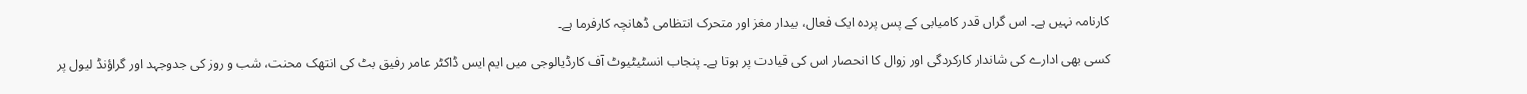کارنامہ نہیں ہے۔ اس گراں قدر کامیابی کے پس پردہ ایک فعال، بیدار مغز اور متحرک انتظامی ڈھانچہ کارفرما ہے۔

کسی بھی ادارے کی شاندار کارکردگی اور زوال کا انحصار اس کی قیادت پر ہوتا ہے۔ پنجاب انسٹیٹیوٹ آف کارڈیالوجی میں ایم ایس ڈاکٹر عامر رفیق بٹ کی انتھک محنت، شب و روز کی جدوجہد اور گراؤنڈ لیول پر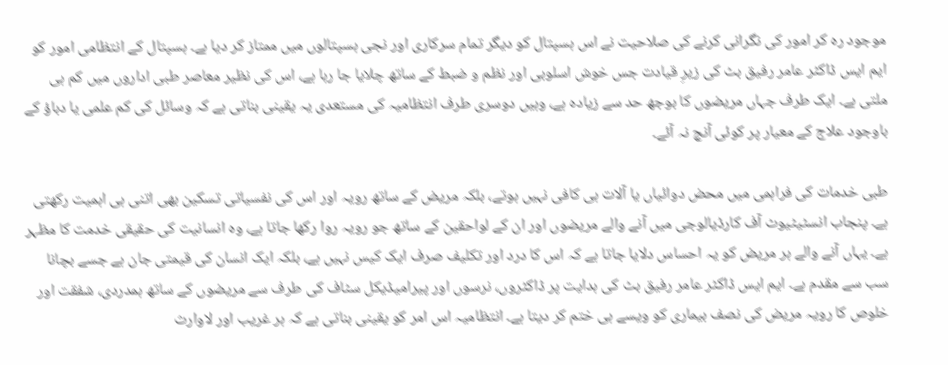موجود رہ کر امور کی نگرانی کرنے کی صلاحیت نے اس ہسپتال کو دیگر تمام سرکاری اور نجی ہسپتالوں میں ممتاز کر دیا ہے۔ ہسپتال کے انتظامی امور کو ایم ایس ڈاکٹر عامر رفیق بٹ کی زیرِ قیادت جس خوش اسلوبی اور نظم و ضبط کے ساتھ چلایا جا رہا ہے، اس کی نظیر معاصر طبی اداروں میں کم ہی ملتی ہے۔ ایک طرف جہاں مریضوں کا بوجھ حد سے زیادہ ہے، وہیں دوسری طرف انتظامیہ کی مستعدی یہ یقینی بناتی ہے کہ وسائل کی کم علمی یا دباؤ کے باوجود علاج کے معیار پر کوئی آنچ نہ آئے۔

طبی خدمات کی فراہمی میں محض دوائیاں یا آلات ہی کافی نہیں ہوتے، بلکہ مریض کے ساتھ رویہ اور اس کی نفسیاتی تسکین بھی اتنی ہی اہمیت رکھتی ہے۔ پنجاب انسٹیٹیوٹ آف کارڈیالوجی میں آنے والے مریضوں اور ان کے لواحقین کے ساتھ جو رویہ روا رکھا جاتا ہے، وہ انسانیت کی حقیقی خدمت کا مظہر ہے۔ یہاں آنے والے ہر مریض کو یہ احساس دلایا جاتا ہے کہ اس کا درد اور تکلیف صرف ایک کیس نہیں ہے، بلکہ ایک انسان کی قیمتی جان ہے جسے بچانا سب سے مقدم ہے۔ ایم ایس ڈاکٹر عامر رفیق بٹ کی ہدایت پر ڈاکٹروں، نرسوں اور پیرامیڈیکل سٹاف کی طرف سے مریضوں کے ساتھ ہمدردی، شفقت اور خلوص کا رویہ مریض کی نصف بیماری کو ویسے ہی ختم کر دیتا ہے۔ انتظامیہ اس امر کو یقینی بناتی ہے کہ ہر غریب اور لاوارث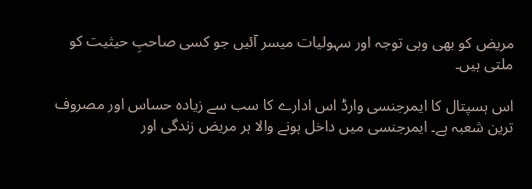مریض کو بھی وہی توجہ اور سہولیات میسر آئیں جو کسی صاحبِ حیثیت کو ملتی ہیں۔

اس ہسپتال کا ایمرجنسی وارڈ اس ادارے کا سب سے زیادہ حساس اور مصروف ترین شعبہ ہے۔ ایمرجنسی میں داخل ہونے والا ہر مریض زندگی اور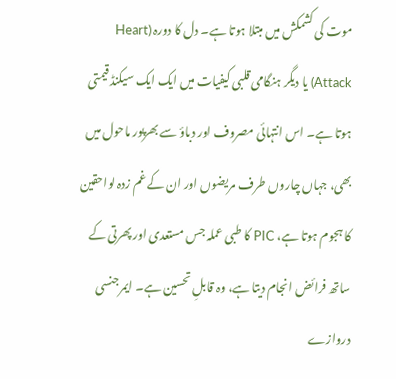موت کی کشمکش میں مبتلا ہوتا ہے۔ دل کا دورہ (Heart Attack) یا دیگر ہنگامی قلبی کیفیات میں ایک ایک سیکنڈ قیمتی ہوتا ہے۔ اس انتہائی مصروف اور دباؤ سے بھرپور ماحول میں بھی، جہاں چاروں طرف مریضوں اور ان کے غم زدہ لواحقین کا ہجوم ہوتا ہے، PIC کا طبی عملہ جس مستعدی اور پھرتی کے ساتھ فرائض انجام دیتا ہے، وہ قابلِ تحسین ہے۔ ایمرجنسی دروازے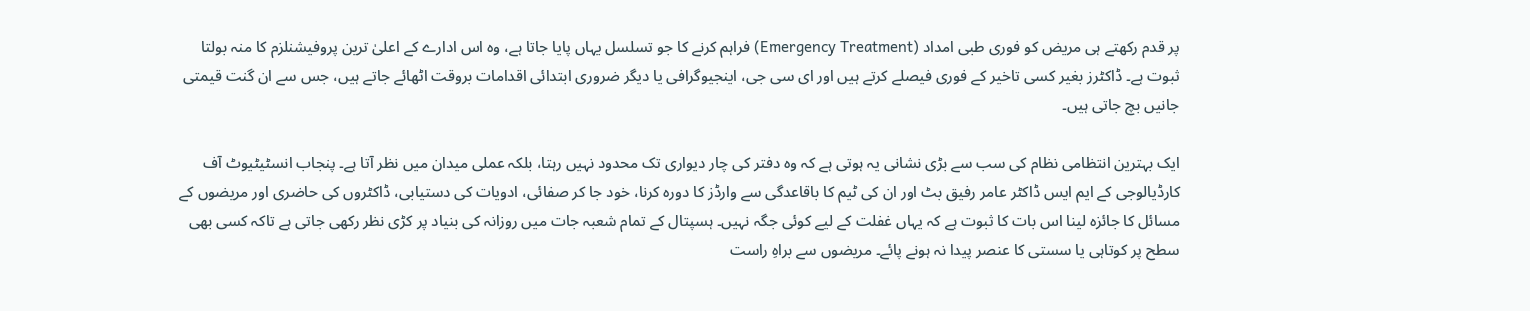پر قدم رکھتے ہی مریض کو فوری طبی امداد (Emergency Treatment) فراہم کرنے کا جو تسلسل یہاں پایا جاتا ہے، وہ اس ادارے کے اعلیٰ ترین پروفیشنلزم کا منہ بولتا ثبوت ہے۔ ڈاکٹرز بغیر کسی تاخیر کے فوری فیصلے کرتے ہیں اور ای سی جی، اینجیوگرافی یا دیگر ضروری ابتدائی اقدامات بروقت اٹھائے جاتے ہیں، جس سے ان گنت قیمتی جانیں بچ جاتی ہیں۔

ایک بہترین انتظامی نظام کی سب سے بڑی نشانی یہ ہوتی ہے کہ وہ دفتر کی چار دیواری تک محدود نہیں رہتا، بلکہ عملی میدان میں نظر آتا ہے۔ پنجاب انسٹیٹیوٹ آف کارڈیالوجی کے ایم ایس ڈاکٹر عامر رفیق بٹ اور ان کی ٹیم کا باقاعدگی سے وارڈز کا دورہ کرنا، خود جا کر صفائی، ادویات کی دستیابی، ڈاکٹروں کی حاضری اور مریضوں کے مسائل کا جائزہ لینا اس بات کا ثبوت ہے کہ یہاں غفلت کے لیے کوئی جگہ نہیں۔ ہسپتال کے تمام شعبہ جات میں روزانہ کی بنیاد پر کڑی نظر رکھی جاتی ہے تاکہ کسی بھی سطح پر کوتاہی یا سستی کا عنصر پیدا نہ ہونے پائے۔ مریضوں سے براہِ راست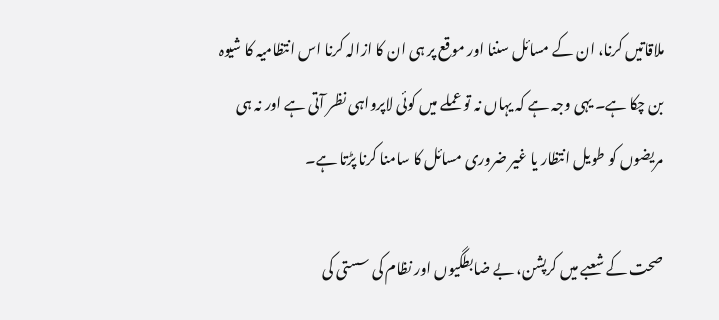ملاقاتیں کرنا، ان کے مسائل سننا اور موقع پر ہی ان کا ازالہ کرنا اس انتظامیہ کا شیوہ بن چکا ہے۔ یہی وجہ ہے کہ یہاں نہ تو عملے میں کوئی لاپرواہی نظر آتی ہے اور نہ ہی مریضوں کو طویل انتظار یا غیر ضروری مسائل کا سامنا کرنا پڑتا ہے۔

صحت کے شعبے میں کرپشن، بے ضابطگیوں اور نظام کی سستی کی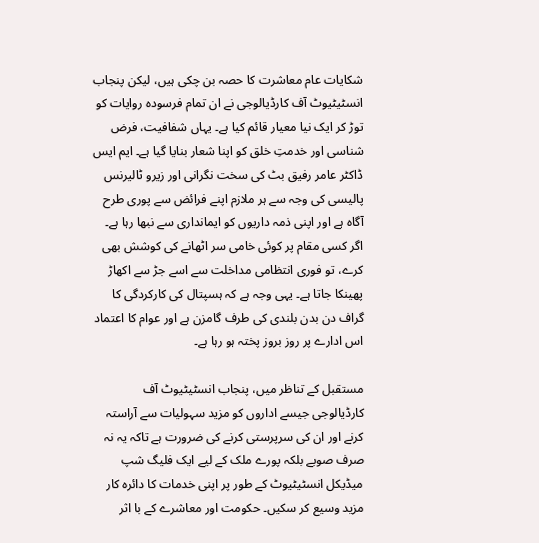شکایات عام معاشرت کا حصہ بن چکی ہیں، لیکن پنجاب انسٹیٹیوٹ آف کارڈیالوجی نے ان تمام فرسودہ روایات کو توڑ کر ایک نیا معیار قائم کیا ہے۔ یہاں شفافیت، فرض شناسی اور خدمتِ خلق کو اپنا شعار بنایا گیا ہے۔ ایم ایس ڈاکٹر عامر رفیق بٹ کی سخت نگرانی اور زیرو ٹالیرنس پالیسی کی وجہ سے ہر ملازم اپنے فرائض سے پوری طرح آگاہ ہے اور اپنی ذمہ داریوں کو ایمانداری سے نبھا رہا ہے۔ اگر کسی مقام پر کوئی خامی سر اٹھانے کی کوشش بھی کرے، تو فوری انتظامی مداخلت سے اسے جڑ سے اکھاڑ پھینکا جاتا ہے۔ یہی وجہ ہے کہ ہسپتال کی کارکردگی کا گراف دن بدن بلندی کی طرف گامزن ہے اور عوام کا اعتماد اس ادارے پر روز بروز پختہ ہو رہا ہے۔

مستقبل کے تناظر میں، پنجاب انسٹیٹیوٹ آف کارڈیالوجی جیسے اداروں کو مزید سہولیات سے آراستہ کرنے اور ان کی سرپرستی کرنے کی ضرورت ہے تاکہ یہ نہ صرف صوبے بلکہ پورے ملک کے لیے ایک فلیگ شپ میڈیکل انسٹیٹیوٹ کے طور پر اپنی خدمات کا دائرہ کار مزید وسیع کر سکیں۔ حکومت اور معاشرے کے با اثر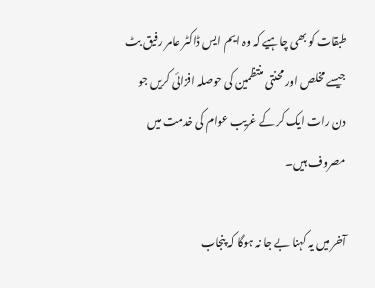طبقات کو بھی چاہیے کہ وہ ایم ایس ڈاکٹر عامر رفیق بٹ جیسے مخلص اور محنتی منتظمین کی حوصلہ افزائی کریں جو دن رات ایک کر کے غریب عوام کی خدمت میں مصروف ہیں۔

آخر میں یہ کہنا بے جا نہ ہوگا کہ پنجاب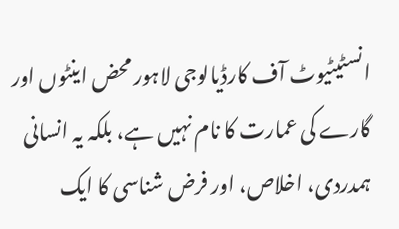انسٹیٹیوٹ آف کارڈیالوجی لاہور محض اینٹوں اور گارے کی عمارت کا نام نہیں ہے، بلکہ یہ انسانی ہمدردی، اخلاص، اور فرض شناسی کا ایک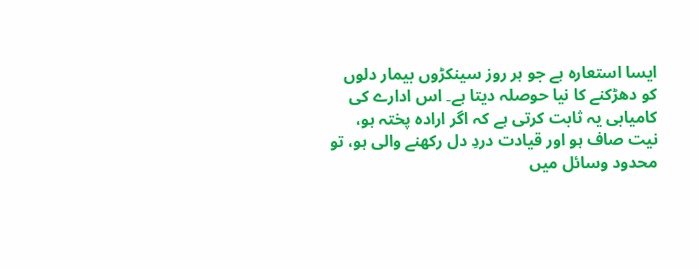ایسا استعارہ ہے جو ہر روز سینکڑوں بیمار دلوں کو دھڑکنے کا نیا حوصلہ دیتا ہے۔ اس ادارے کی کامیابی یہ ثابت کرتی ہے کہ اگر ارادہ پختہ ہو، نیت صاف ہو اور قیادت دردِ دل رکھنے والی ہو، تو محدود وسائل میں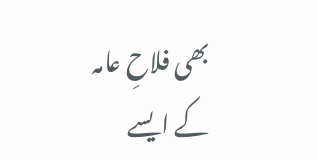بھی فلاحِ عامہ کے ایسے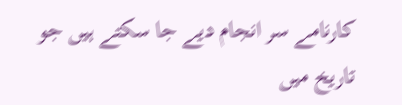کارنامے سر انجام دیے جا سکتے ہیں جو تاریخ میں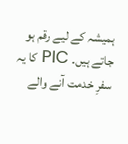ہمیشہ کے لیے رقم ہو جاتے ہیں۔ PIC کا یہ سفرِ خدمت آنے والے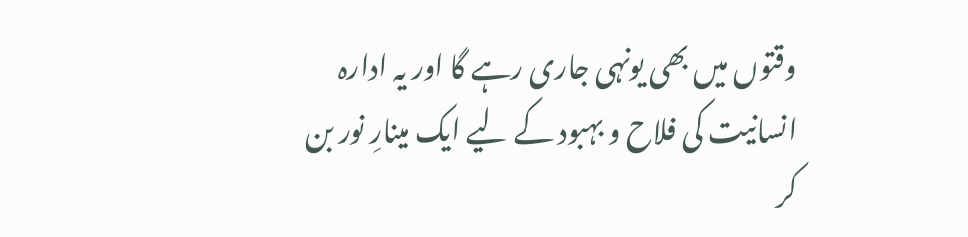وقتوں میں بھی یونہی جاری رہے گا اور یہ ادارہ انسانیت کی فلاح و بہبود کے لیے ایک مینارِ نور بن کر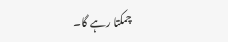چمکتا رہے گا۔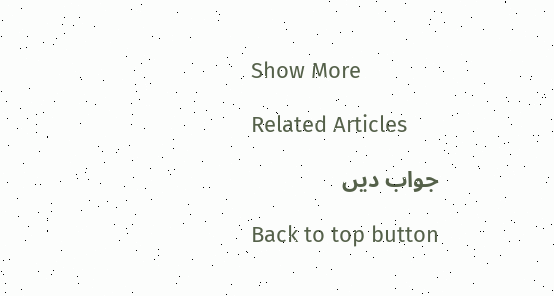Show More

Related Articles

جواب دیں

Back to top button